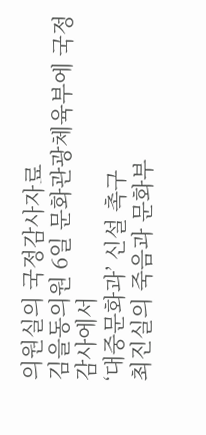의원실의 국정감사자료
김을동의원 6일 문화관광체육부에 국정감사에서
‘대중문화과’ 신설 촉구
최진실의 죽음과 문화부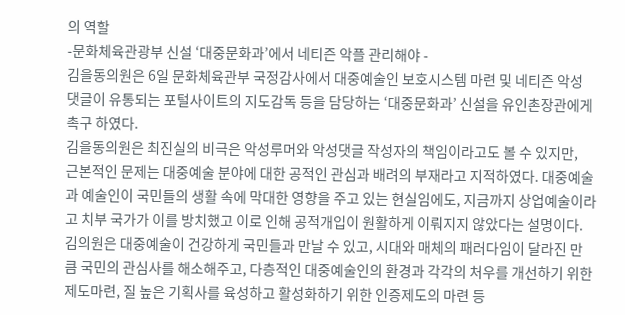의 역할
-문화체육관광부 신설 ‘대중문화과’에서 네티즌 악플 관리해야 -
김을동의원은 6일 문화체육관부 국정감사에서 대중예술인 보호시스템 마련 및 네티즌 악성
댓글이 유통되는 포털사이트의 지도감독 등을 담당하는 ‘대중문화과’ 신설을 유인촌장관에게
촉구 하였다.
김을동의원은 최진실의 비극은 악성루머와 악성댓글 작성자의 책임이라고도 볼 수 있지만,
근본적인 문제는 대중예술 분야에 대한 공적인 관심과 배려의 부재라고 지적하였다. 대중예술
과 예술인이 국민들의 생활 속에 막대한 영향을 주고 있는 현실임에도, 지금까지 상업예술이라
고 치부 국가가 이를 방치했고 이로 인해 공적개입이 원활하게 이뤄지지 않았다는 설명이다.
김의원은 대중예술이 건강하게 국민들과 만날 수 있고, 시대와 매체의 패러다임이 달라진 만
큼 국민의 관심사를 해소해주고, 다층적인 대중예술인의 환경과 각각의 처우를 개선하기 위한
제도마련, 질 높은 기획사를 육성하고 활성화하기 위한 인증제도의 마련 등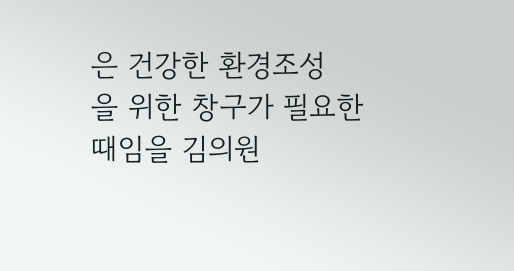은 건강한 환경조성
을 위한 창구가 필요한 때임을 김의원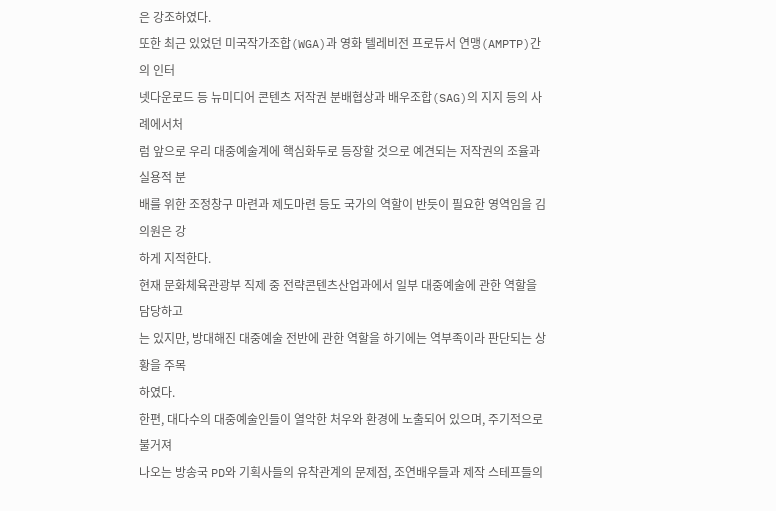은 강조하였다.
또한 최근 있었던 미국작가조합(WGA)과 영화 텔레비전 프로듀서 연맹(AMPTP)간의 인터
넷다운로드 등 뉴미디어 콘텐츠 저작권 분배협상과 배우조합(SAG)의 지지 등의 사례에서처
럼 앞으로 우리 대중예술계에 핵심화두로 등장할 것으로 예견되는 저작권의 조율과 실용적 분
배를 위한 조정창구 마련과 제도마련 등도 국가의 역할이 반듯이 필요한 영역임을 김의원은 강
하게 지적한다.
현재 문화체육관광부 직제 중 전략콘텐츠산업과에서 일부 대중예술에 관한 역할을 담당하고
는 있지만, 방대해진 대중예술 전반에 관한 역할을 하기에는 역부족이라 판단되는 상황을 주목
하였다.
한편, 대다수의 대중예술인들이 열악한 처우와 환경에 노출되어 있으며, 주기적으로 불거져
나오는 방송국 PD와 기획사들의 유착관계의 문제점, 조연배우들과 제작 스테프들의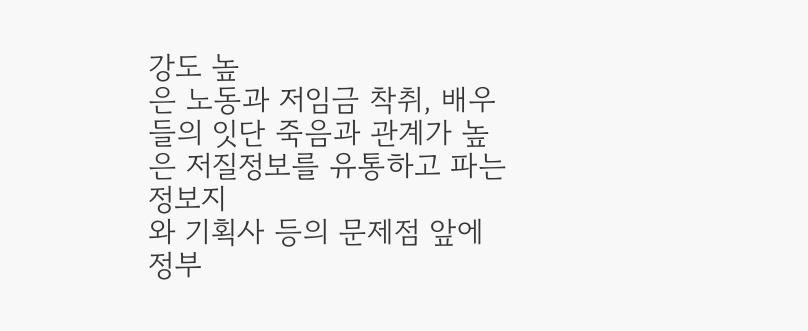강도 높
은 노동과 저임금 착취, 배우들의 잇단 죽음과 관계가 높은 저질정보를 유통하고 파는 정보지
와 기획사 등의 문제점 앞에 정부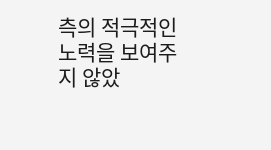측의 적극적인 노력을 보여주지 않았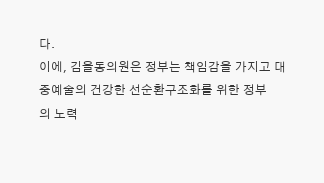다.
이에, 김을동의원은 정부는 책임감을 가지고 대중예술의 건강한 선순환구조화를 위한 정부
의 노력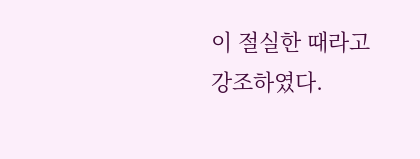이 절실한 때라고 강조하였다.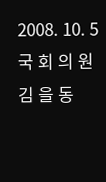2008. 10. 5
국 회 의 원 김 을 동